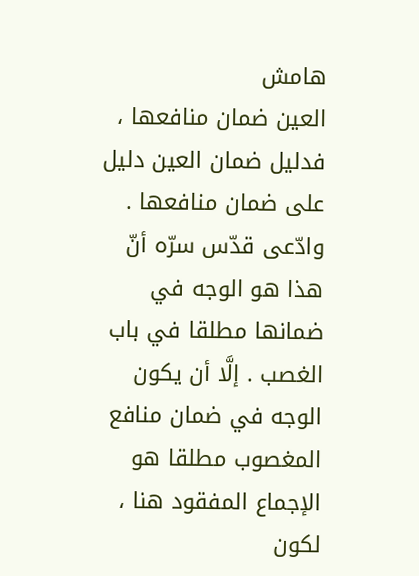هامش
العين ضمان منافعها ، فدليل ضمان العين دليل على ضمان منافعها . وادّعى قدّس سرّه أنّ هذا هو الوجه في ضمانها مطلقا في باب الغصب . إلَّا أن يكون الوجه في ضمان منافع المغصوب مطلقا هو الإجماع المفقود هنا ، لكون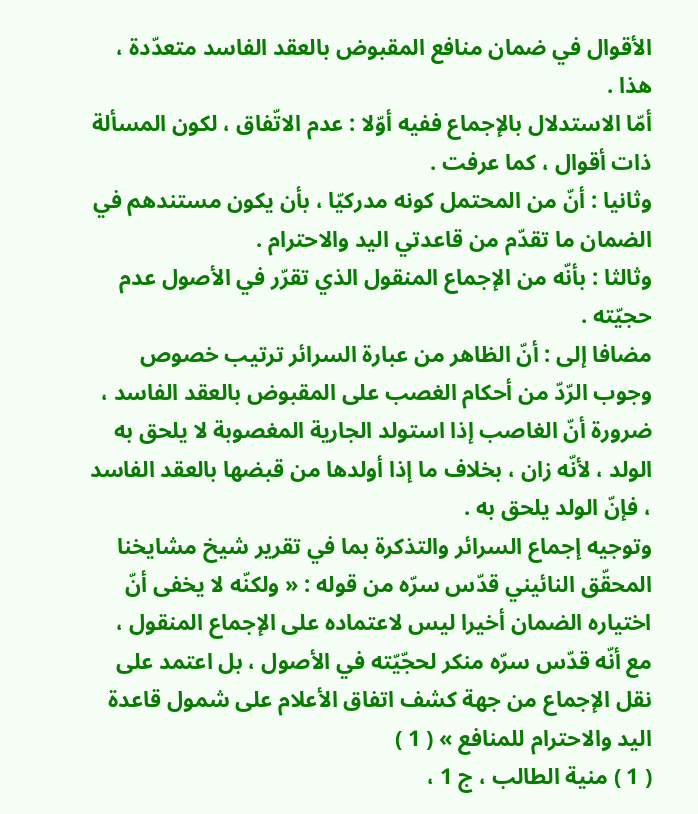الأقوال في ضمان منافع المقبوض بالعقد الفاسد متعدّدة ، هذا .
أمّا الاستدلال بالإجماع ففيه أوّلا : عدم الاتّفاق ، لكون المسألة ذات أقوال ، كما عرفت .
وثانيا : أنّ من المحتمل كونه مدركيّا ، بأن يكون مستندهم في الضمان ما تقدّم من قاعدتي اليد والاحترام .
وثالثا : بأنّه من الإجماع المنقول الذي تقرّر في الأصول عدم حجيّته .
مضافا إلى : أنّ الظاهر من عبارة السرائر ترتيب خصوص وجوب الرّدّ من أحكام الغصب على المقبوض بالعقد الفاسد ، ضرورة أنّ الغاصب إذا استولد الجارية المغصوبة لا يلحق به الولد ، لأنّه زان ، بخلاف ما إذا أولدها من قبضها بالعقد الفاسد ، فإنّ الولد يلحق به .
وتوجيه إجماع السرائر والتذكرة بما في تقرير شيخ مشايخنا المحقّق النائيني قدّس سرّه من قوله : « ولكنّه لا يخفى أنّ اختياره الضمان أخيرا ليس لاعتماده على الإجماع المنقول ، مع أنّه قدّس سرّه منكر لحجّيّته في الأصول ، بل اعتمد على نقل الإجماع من جهة كشف اتفاق الأعلام على شمول قاعدة اليد والاحترام للمنافع » ( 1 )
( 1 ) منية الطالب ، ج 1 ،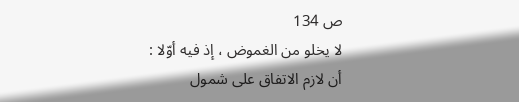ص 134
لا يخلو من الغموض ، إذ فيه أوّلا :
أن لازم الاتفاق على شمول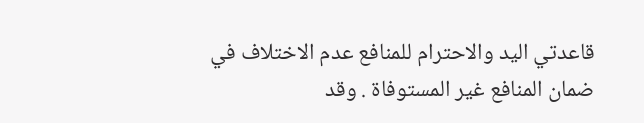قاعدتي اليد والاحترام للمنافع عدم الاختلاف في ضمان المنافع غير المستوفاة . وقد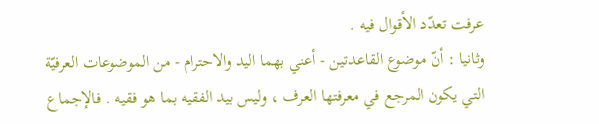عرفت تعدّد الأقوال فيه .
وثانيا : أنّ موضوع القاعدتين - أعني بهما اليد والاحترام - من الموضوعات العرفيّة التي يكون المرجع في معرفتها العرف ، وليس بيد الفقيه بما هو فقيه . فالإجماع